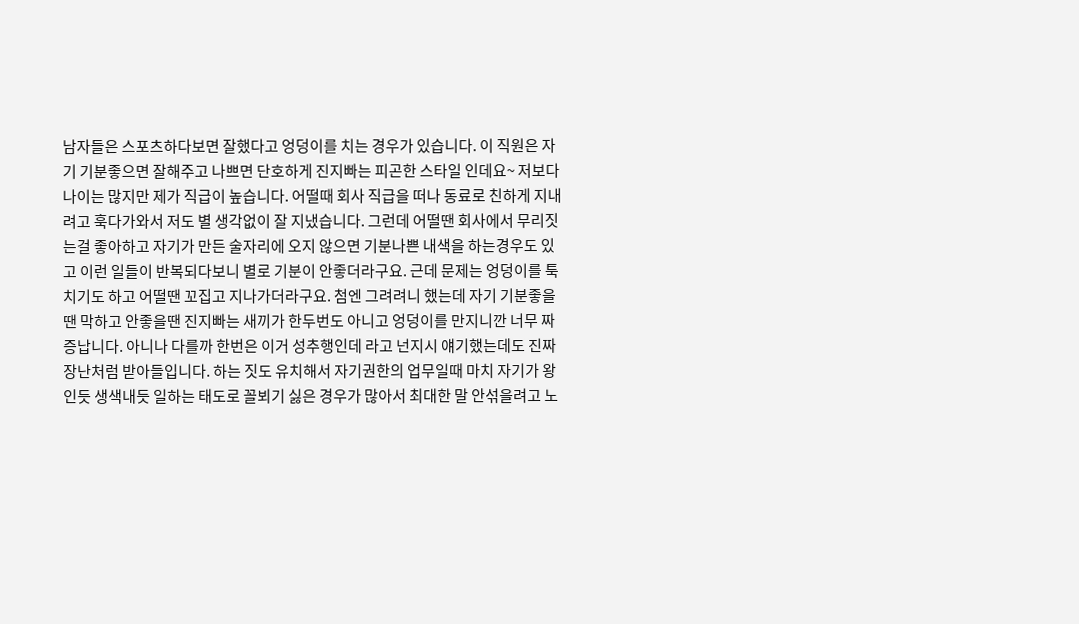남자들은 스포츠하다보면 잘했다고 엉덩이를 치는 경우가 있습니다. 이 직원은 자기 기분좋으면 잘해주고 나쁘면 단호하게 진지빠는 피곤한 스타일 인데요~ 저보다 나이는 많지만 제가 직급이 높습니다. 어떨때 회사 직급을 떠나 동료로 친하게 지내려고 훅다가와서 저도 별 생각없이 잘 지냈습니다. 그런데 어떨땐 회사에서 무리짓는걸 좋아하고 자기가 만든 술자리에 오지 않으면 기분나쁜 내색을 하는경우도 있고 이런 일들이 반복되다보니 별로 기분이 안좋더라구요. 근데 문제는 엉덩이를 툭치기도 하고 어떨땐 꼬집고 지나가더라구요. 첨엔 그려려니 했는데 자기 기분좋을땐 막하고 안좋을땐 진지빠는 새끼가 한두번도 아니고 엉덩이를 만지니깐 너무 짜증납니다. 아니나 다를까 한번은 이거 성추행인데 라고 넌지시 얘기했는데도 진짜 장난처럼 받아들입니다. 하는 짓도 유치해서 자기권한의 업무일때 마치 자기가 왕인듯 생색내듯 일하는 태도로 꼴뵈기 싫은 경우가 많아서 최대한 말 안섞을려고 노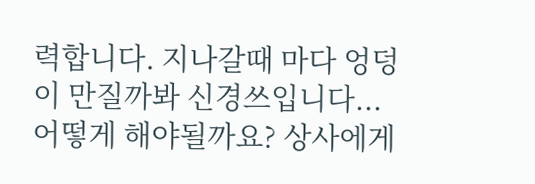력합니다. 지나갈때 마다 엉덩이 만질까봐 신경쓰입니다...어떻게 해야될까요? 상사에게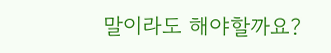말이라도 해야할까요?